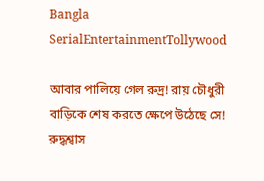Bangla SerialEntertainmentTollywood

আবার পালিয়ে গেল রুদ্র! রায় চৌধুরী বাড়িকে শেষ করতে ক্ষেপে উঠেছে সে! রুদ্ধশ্বাস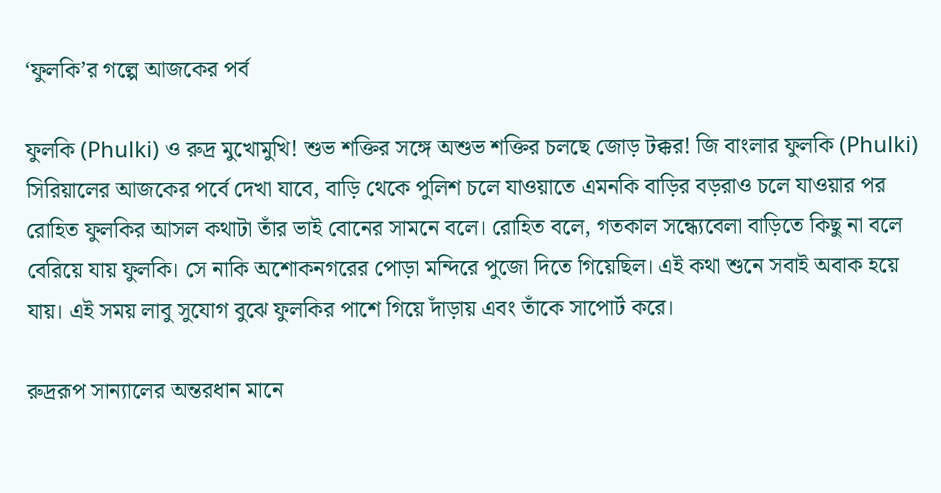‘ফুলকি’র গল্পে আজকের পর্ব

ফুলকি (Phulki) ও রুদ্র মুখোমুখি! শুভ শক্তির সঙ্গে অশুভ শক্তির চলছে জোড় টক্কর! জি বাংলার ফুলকি (Phulki) সিরিয়ালের আজকের পর্বে দেখা যাবে, বাড়ি থেকে পুলিশ চলে যাওয়াতে এমনকি বাড়ির বড়রাও চলে যাওয়ার পর রোহিত ফুলকির আসল কথাটা তাঁর ভাই বোনের সামনে বলে। রোহিত বলে, গতকাল সন্ধ্যেবেলা বাড়িতে কিছু না বলে বেরিয়ে যায় ফুলকি। সে নাকি অশোকনগরের পোড়া মন্দিরে পুজো দিতে গিয়েছিল। এই কথা শুনে সবাই অবাক হয়ে যায়। এই সময় লাবু সুযোগ বুঝে ফুলকির পাশে গিয়ে দাঁড়ায় এবং তাঁকে সাপোর্ট করে।

রুদ্ররূপ সান্যালের অন্তরধান মানে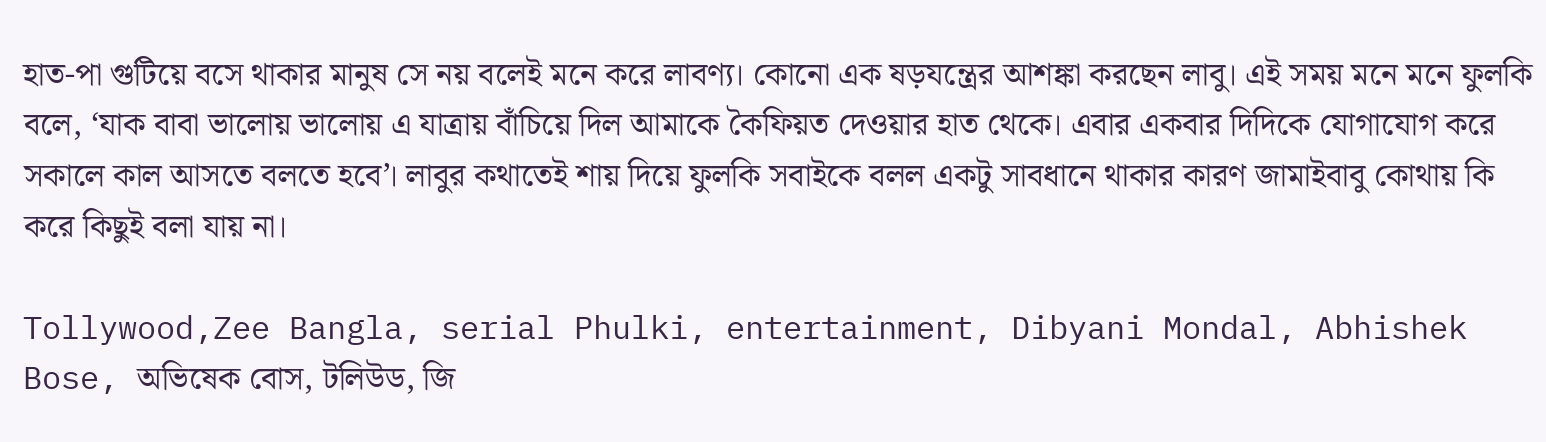হাত-পা গুটিয়ে বসে থাকার মানুষ সে নয় বলেই মনে করে লাবণ্য। কোনো এক ষড়যন্ত্রের আশঙ্কা করছেন লাবু। এই সময় মনে মনে ফুলকি বলে, ‘যাক বাবা ভালোয় ভালোয় এ যাত্রায় বাঁচিয়ে দিল আমাকে কৈফিয়ত দেওয়ার হাত থেকে। এবার একবার দিদিকে যোগাযোগ করে সকালে কাল আসতে বলতে হবে’। লাবুর কথাতেই শায় দিয়ে ফুলকি সবাইকে বলল একটু সাবধানে থাকার কারণ জামাইবাবু কোথায় কি করে কিছুই বলা যায় না।

Tollywood,Zee Bangla, serial Phulki, entertainment, Dibyani Mondal, Abhishek Bose, অভিষেক বোস, টলিউড, জি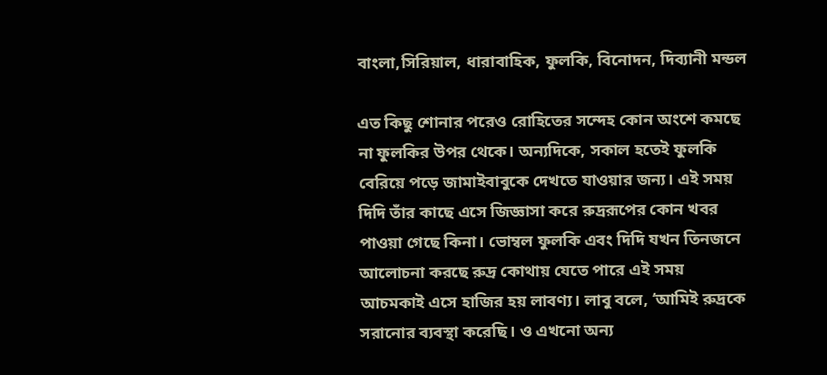বাংলা,সিরিয়াল, ধারাবাহিক, ফুলকি, বিনোদন, দিব্যানী মন্ডল

এত কিছু শোনার পরেও রোহিতের সন্দেহ কোন অংশে কমছে না ফুলকির উপর থেকে। অন্যদিকে, সকাল হতেই ফুলকি বেরিয়ে পড়ে জামাইবাবুকে দেখতে যাওয়ার জন্য। এই সময় দিদি তাঁর কাছে এসে জিজ্ঞাসা করে রুদ্ররূপের কোন খবর পাওয়া গেছে কিনা। ভোম্বল ফুলকি এবং দিদি যখন তিনজনে আলোচনা করছে রুদ্র কোথায় যেতে পারে এই সময় আচমকাই এসে হাজির হয় লাবণ্য। লাবু বলে, ‘আমিই রুদ্রকে সরানোর ব্যবস্থা করেছি। ও এখনো অন্য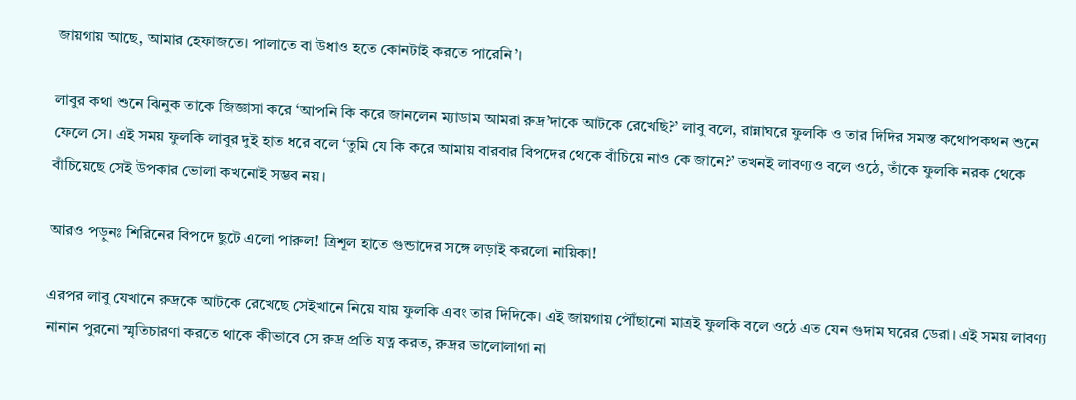জায়গায় আছে, আমার হেফাজতে। পালাতে বা উধাও হতে কোনটাই করতে পারেনি’।

লাবুর কথা শুনে ঝিনুক তাকে জিজ্ঞাসা করে ‘আপনি কি করে জানলেন ম্যাডাম আমরা রুদ্র’দাকে আটকে রেখেছি?’ লাবু বলে, রান্নাঘরে ফুলকি ও তার দিদির সমস্ত কথোপকথন শুনে ফেলে সে। এই সময় ফুলকি লাবুর দুই হাত ধরে বলে ‘তুমি যে কি করে আমায় বারবার বিপদের থেকে বাঁচিয়ে নাও কে জানে?’ তখনই লাবণ্যও বলে ওঠে, তাঁকে ফুলকি নরক থেকে বাঁচিয়েছে সেই উপকার ভোলা কখনোই সম্ভব নয়।

আরও পড়ুনঃ শিরিনের বিপদে ছুটে এলো পারুল! ত্রিশূল হাতে গুন্ডাদের সঙ্গে লড়াই করলো নায়িকা!

এরপর লাবু যেখানে রুদ্রকে আটকে রেখেছে সেইখানে নিয়ে যায় ফুলকি এবং তার দিদিকে। এই জায়গায় পৌঁছানো মাত্রই ফুলকি বলে ওঠে এত যেন গুদাম ঘরের ডেরা। এই সময় লাবণ্য নানান পুরনো স্মৃতিচারণা করতে থাকে কীভাবে সে রুদ্র প্রতি যত্ন করত, রুদ্রর ভালোলাগা না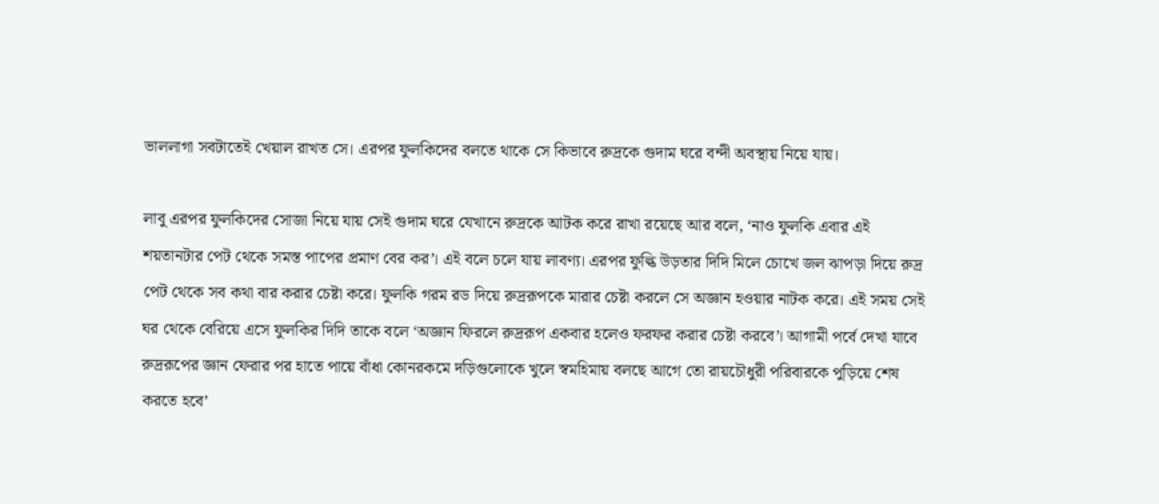ভাললাগা সবটাতেই খেয়াল রাখত সে। এরপর ফুলকিদের বলতে থাকে সে কিভাবে রুদ্রকে গুদাম ঘরে বন্দী অবস্থায় নিয়ে যায়।

লাবু এরপর ফুলকিদের সোজা নিয়ে যায় সেই গুদাম ঘরে যেখানে রুদ্রকে আটক করে রাখা রয়েছে আর বলে, ‘নাও ফুলকি এবার এই শয়তানটার পেট থেকে সমস্ত পাপের প্রমাণ বের কর’। এই বলে চলে যায় লাবণ্য। এরপর ফুল্কি উড়তার দিদি মিলে চোখে জল ঝাপড়া দিয়ে রুদ্র পেট থেকে সব কথা বার করার চেষ্টা করে। ফুলকি গরম রড দিয়ে রুদ্ররূপকে মারার চেষ্টা করলে সে অজ্ঞান হওয়ার নাটক করে। এই সময় সেই ঘর থেকে বেরিয়ে এসে ফুলকির দিদি তাকে বলে ‘অজ্ঞান ফিরলে রুদ্ররূপ একবার হলেও ফরফর করার চেষ্টা করবে’। আগামী পর্বে দেখা যাবে রুদ্ররূপের জ্ঞান ফেরার পর হাতে পায়ে বাঁধা কোনরকমে দড়িগুলোকে খুলে স্বমহিমায় বলছে আগে তো রায়চৌধুরী পরিবারকে পুড়িয়ে শেষ করতে হবে’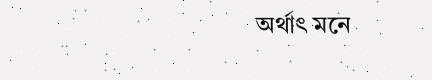অর্থাৎ মনে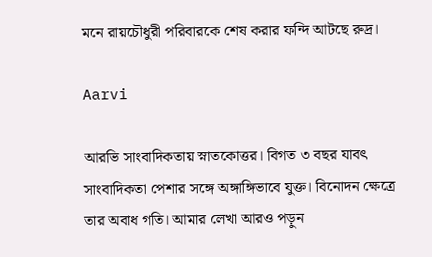মনে রায়চৌধুরী পরিবারকে শেষ করার ফন্দি আটছে রুদ্র।

Aarvi

আরভি সাংবাদিকতায় স্নাতকোত্তর। বিগত ৩ বছর যাবৎ সাংবাদিকতা পেশার সঙ্গে অঙ্গাঙ্গিভাবে যুক্ত। বিনোদন ক্ষেত্রে তার অবাধ গতি। আমার লেখা আরও পড়ুন